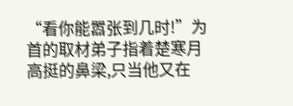“看你能嚣张到几时!”为首的取材弟子指着楚寒月高挺的鼻梁,只当他又在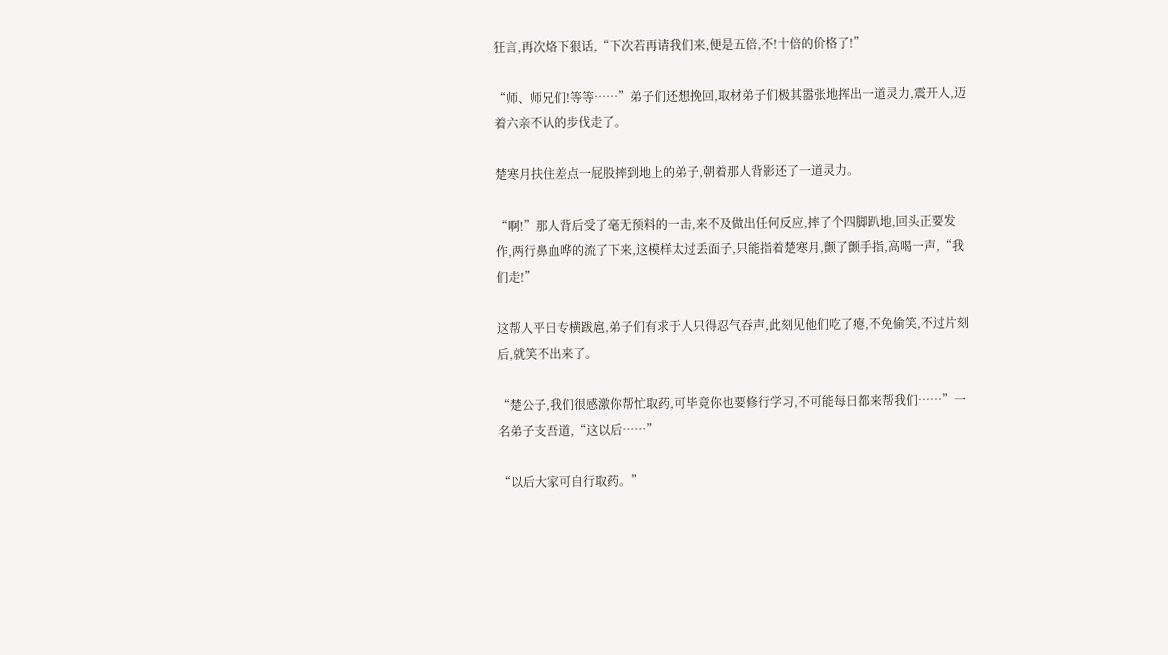狂言,再次烙下狠话,“下次若再请我们来,便是五倍,不!十倍的价格了!”

“师、师兄们!等等……”弟子们还想挽回,取材弟子们极其嚣张地挥出一道灵力,震开人,迈着六亲不认的步伐走了。

楚寒月扶住差点一屁股摔到地上的弟子,朝着那人背影还了一道灵力。

“啊!”那人背后受了毫无预料的一击,来不及做出任何反应,摔了个四脚趴地,回头正要发作,两行鼻血哗的流了下来,这模样太过丢面子,只能指着楚寒月,颤了颤手指,高喝一声,“我们走!”

这帮人平日专横跋扈,弟子们有求于人只得忍气吞声,此刻见他们吃了瘪,不免偷笑,不过片刻后,就笑不出来了。

“楚公子,我们很感激你帮忙取药,可毕竟你也要修行学习,不可能每日都来帮我们……”一名弟子支吾道,“这以后……”

“以后大家可自行取药。”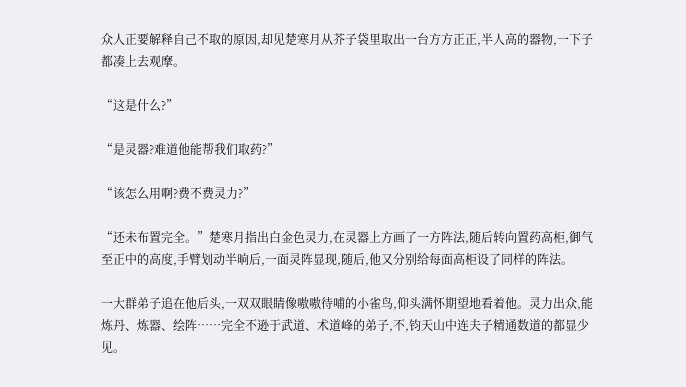众人正要解释自己不取的原因,却见楚寒月从芥子袋里取出一台方方正正,半人高的器物,一下子都凑上去观摩。

“这是什么?”

“是灵器?难道他能帮我们取药?”

“该怎么用啊?费不费灵力?”

“还未布置完全。”楚寒月指出白金色灵力,在灵器上方画了一方阵法,随后转向置药高柜,御气至正中的高度,手臂划动半晌后,一面灵阵显现,随后,他又分别给每面高柜设了同样的阵法。

一大群弟子追在他后头,一双双眼睛像嗷嗷待哺的小雀鸟,仰头满怀期望地看着他。灵力出众,能炼丹、炼器、绘阵……完全不逊于武道、术道峰的弟子,不,钧天山中连夫子精通数道的都显少见。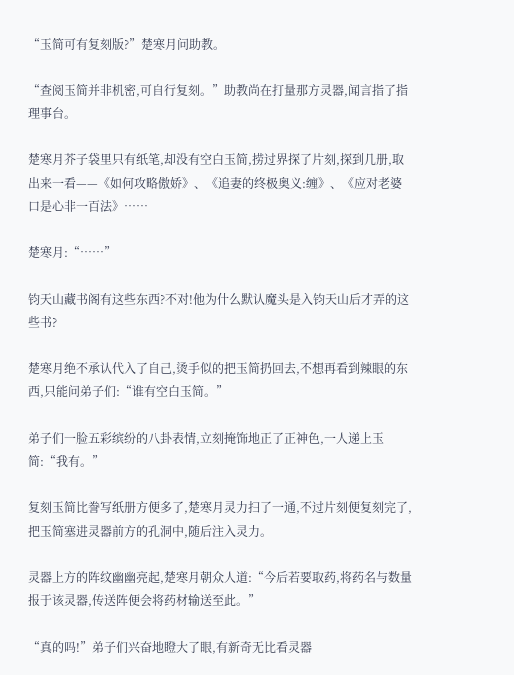“玉简可有复刻版?”楚寒月问助教。

“查阅玉简并非机密,可自行复刻。”助教尚在打量那方灵器,闻言指了指理事台。

楚寒月芥子袋里只有纸笔,却没有空白玉简,捞过界探了片刻,探到几册,取出来一看——《如何攻略傲娇》、《追妻的终极奥义:缠》、《应对老婆口是心非一百法》……

楚寒月:“……”

钧天山藏书阁有这些东西?不对!他为什么默认魔头是入钧天山后才弄的这些书?

楚寒月绝不承认代入了自己,烫手似的把玉简扔回去,不想再看到辣眼的东西,只能问弟子们:“谁有空白玉简。”

弟子们一脸五彩缤纷的八卦表情,立刻掩饰地正了正神色,一人递上玉简:“我有。”

复刻玉简比誊写纸册方便多了,楚寒月灵力扫了一通,不过片刻便复刻完了,把玉简塞进灵器前方的孔洞中,随后注入灵力。

灵器上方的阵纹幽幽亮起,楚寒月朝众人道:“今后若要取药,将药名与数量报于该灵器,传送阵便会将药材输送至此。”

“真的吗!”弟子们兴奋地瞪大了眼,有新奇无比看灵器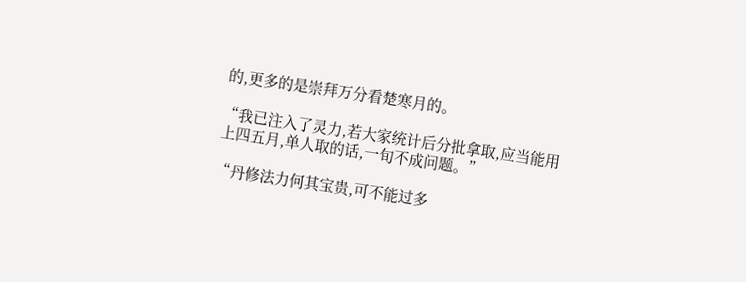的,更多的是崇拜万分看楚寒月的。

“我已注入了灵力,若大家统计后分批拿取,应当能用上四五月,单人取的话,一旬不成问题。”

“丹修法力何其宝贵,可不能过多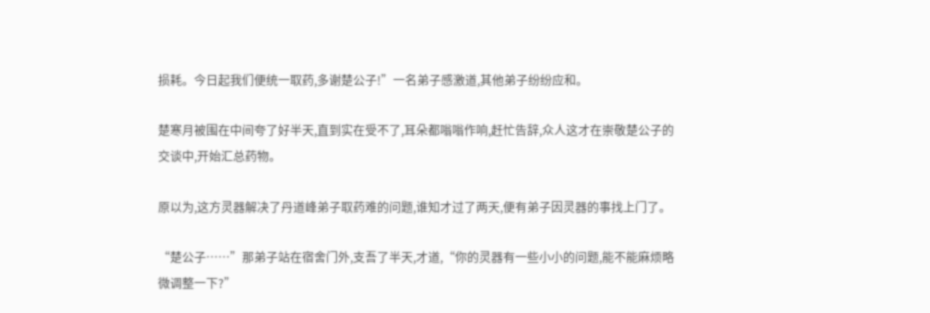损耗。今日起我们便统一取药,多谢楚公子!”一名弟子感激道,其他弟子纷纷应和。

楚寒月被围在中间夸了好半天,直到实在受不了,耳朵都嗡嗡作响,赶忙告辞,众人这才在崇敬楚公子的交谈中,开始汇总药物。

原以为,这方灵器解决了丹道峰弟子取药难的问题,谁知才过了两天,便有弟子因灵器的事找上门了。

“楚公子……”那弟子站在宿舍门外,支吾了半天,才道,“你的灵器有一些小小的问题,能不能麻烦略微调整一下?”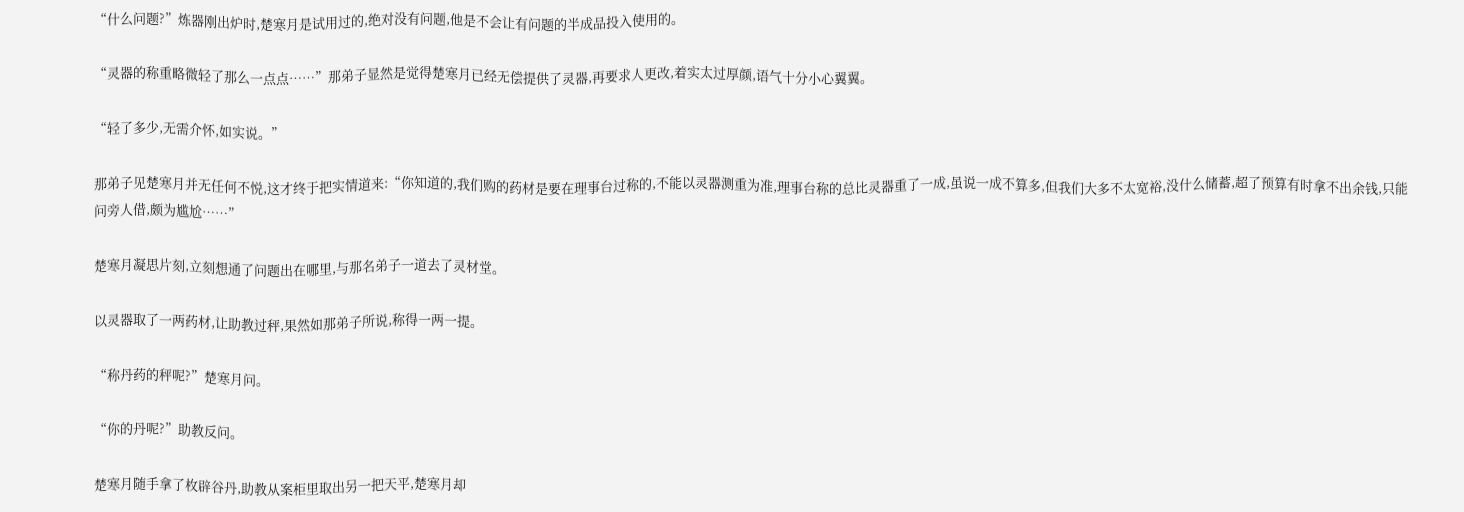“什么问题?”炼器刚出炉时,楚寒月是试用过的,绝对没有问题,他是不会让有问题的半成品投入使用的。

“灵器的称重略微轻了那么一点点……”那弟子显然是觉得楚寒月已经无偿提供了灵器,再要求人更改,着实太过厚颜,语气十分小心翼翼。

“轻了多少,无需介怀,如实说。”

那弟子见楚寒月并无任何不悦,这才终于把实情道来:“你知道的,我们购的药材是要在理事台过称的,不能以灵器测重为准,理事台称的总比灵器重了一成,虽说一成不算多,但我们大多不太宽裕,没什么储蓄,超了预算有时拿不出余钱,只能问旁人借,颇为尴尬……”

楚寒月凝思片刻,立刻想通了问题出在哪里,与那名弟子一道去了灵材堂。

以灵器取了一两药材,让助教过秤,果然如那弟子所说,称得一两一提。

“称丹药的秤呢?”楚寒月问。

“你的丹呢?”助教反问。

楚寒月随手拿了枚辟谷丹,助教从案柜里取出另一把天平,楚寒月却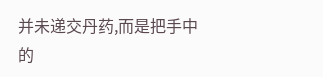并未递交丹药,而是把手中的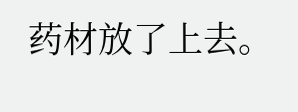药材放了上去。